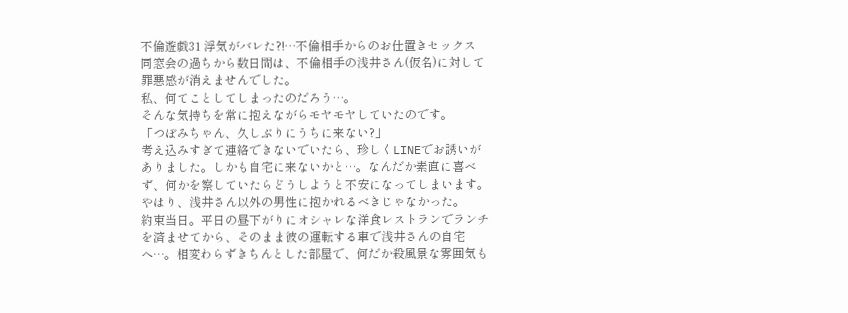不倫遊戯31 浮気がバレた?!…不倫相手からのお仕置きセックス
同窓会の過ちから数日間は、不倫相手の浅井さん(仮名)に対して罪悪感が消えませんでした。
私、何てことしてしまったのだろう…。
そんな気持ちを常に抱えながらモヤモヤしていたのです。
「つぼみちゃん、久しぶりにうちに来ない?」
考え込みすぎて連絡できないでいたら、珍しくLINEでお誘いがありました。しかも自宅に来ないかと…。なんだか素直に喜べず、何かを察していたらどうしようと不安になってしまいます。
やはり、浅井さん以外の男性に抱かれるべきじゃなかった。
約束当日。平日の昼下がりにオシャレな洋食レストランでランチを済ませてから、そのまま彼の運転する車で浅井さんの自宅へ…。相変わらずきちんとした部屋で、何だか殺風景な雰囲気も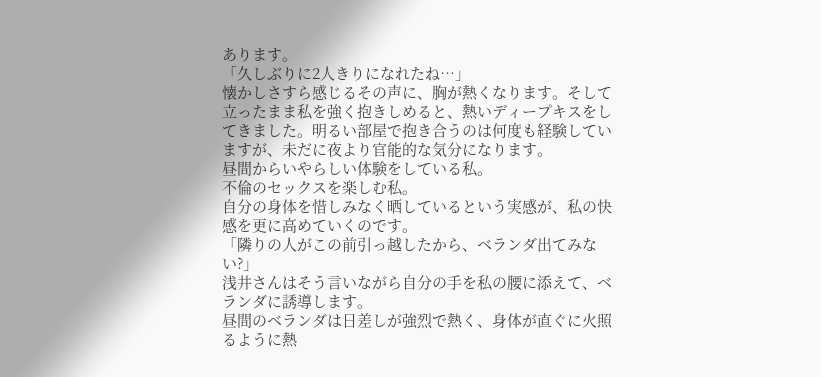あります。
「久しぶりに2人きりになれたね…」
懐かしさすら感じるその声に、胸が熱くなります。そして立ったまま私を強く抱きしめると、熱いディープキスをしてきました。明るい部屋で抱き合うのは何度も経験していますが、未だに夜より官能的な気分になります。
昼間からいやらしい体験をしている私。
不倫のセックスを楽しむ私。
自分の身体を惜しみなく晒しているという実感が、私の快感を更に高めていくのです。
「隣りの人がこの前引っ越したから、ベランダ出てみない?」
浅井さんはそう言いながら自分の手を私の腰に添えて、ベランダに誘導します。
昼間のベランダは日差しが強烈で熱く、身体が直ぐに火照るように熱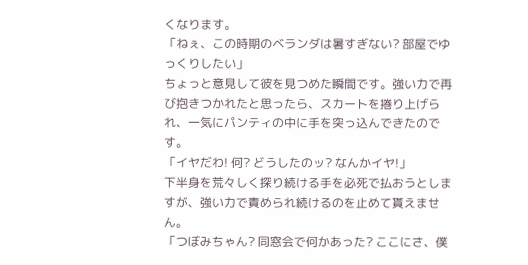くなります。
「ねぇ、この時期のベランダは暑すぎない? 部屋でゆっくりしたい」
ちょっと意見して彼を見つめた瞬間です。強い力で再び抱きつかれたと思ったら、スカートを捲り上げられ、一気にパンティの中に手を突っ込んできたのです。
「イヤだわ! 何? どうしたのッ? なんかイヤ!」
下半身を荒々しく探り続ける手を必死で払おうとしますが、強い力で責められ続けるのを止めて貰えません。
「つぼみちゃん? 同窓会で何かあった? ここにさ、僕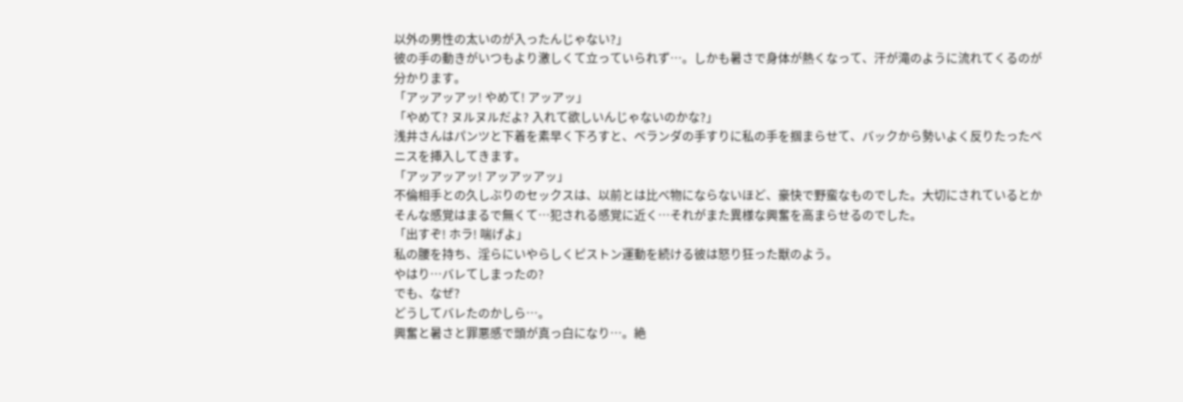以外の男性の太いのが入ったんじゃない?」
彼の手の動きがいつもより激しくて立っていられず…。しかも暑さで身体が熱くなって、汗が滝のように流れてくるのが分かります。
「アッアッアッ! やめて! アッアッ」
「やめて? ヌルヌルだよ? 入れて欲しいんじゃないのかな?」
浅井さんはパンツと下着を素早く下ろすと、ベランダの手すりに私の手を掴まらせて、バックから勢いよく反りたったペニスを挿入してきます。
「アッアッアッ! アッアッアッ」
不倫相手との久しぶりのセックスは、以前とは比べ物にならないほど、豪快で野蛮なものでした。大切にされているとかそんな感覚はまるで無くて…犯される感覚に近く…それがまた異様な興奮を高まらせるのでした。
「出すぞ! ホラ! 喘げよ」
私の腰を持ち、淫らにいやらしくピストン運動を続ける彼は怒り狂った獣のよう。
やはり…バレてしまったの?
でも、なぜ?
どうしてバレたのかしら…。
興奮と暑さと罪悪感で頭が真っ白になり…。絶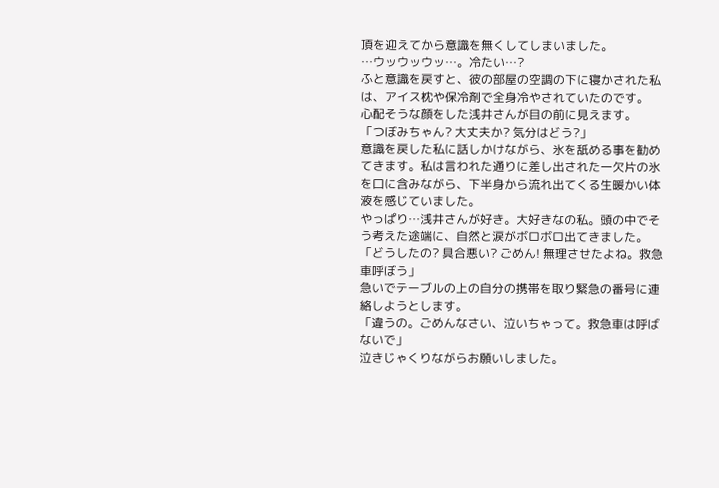頂を迎えてから意識を無くしてしまいました。
…ウッウッウッ…。冷たい…?
ふと意識を戻すと、彼の部屋の空調の下に寝かされた私は、アイス枕や保冷剤で全身冷やされていたのです。
心配そうな顔をした浅井さんが目の前に見えます。
「つぼみちゃん? 大丈夫か? 気分はどう?」
意識を戻した私に話しかけながら、氷を舐める事を勧めてきます。私は言われた通りに差し出された一欠片の氷を口に含みながら、下半身から流れ出てくる生暖かい体液を感じていました。
やっぱり…浅井さんが好き。大好きなの私。頭の中でそう考えた途端に、自然と涙がボロボロ出てきました。
「どうしたの? 具合悪い? ごめん! 無理させたよね。救急車呼ぼう」
急いでテーブルの上の自分の携帯を取り緊急の番号に連絡しようとします。
「違うの。ごめんなさい、泣いちゃって。救急車は呼ばないで」
泣きじゃくりながらお願いしました。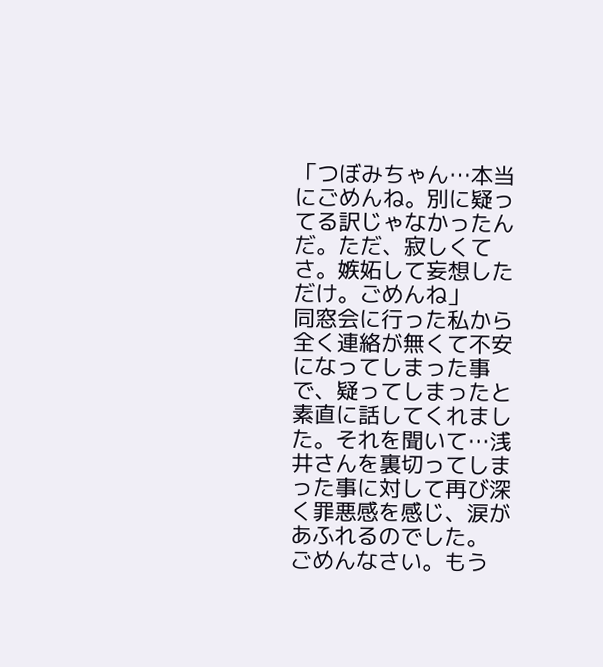「つぼみちゃん…本当にごめんね。別に疑ってる訳じゃなかったんだ。ただ、寂しくてさ。嫉妬して妄想しただけ。ごめんね」
同窓会に行った私から全く連絡が無くて不安になってしまった事で、疑ってしまったと素直に話してくれました。それを聞いて…浅井さんを裏切ってしまった事に対して再び深く罪悪感を感じ、涙があふれるのでした。
ごめんなさい。もう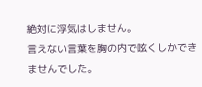絶対に浮気はしません。
言えない言葉を胸の内で呟くしかできませんでした。